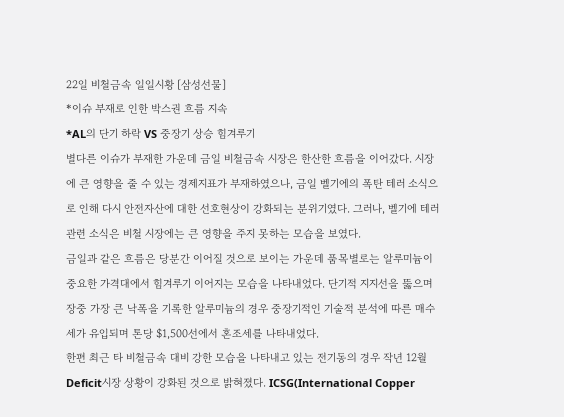22일 비철금속 일일시황 [삼성선물]
*이슈 부재로 인한 박스권 흐름 지속
*AL의 단기 하락 VS 중장기 상승 힘겨루기
별다른 이슈가 부재한 가운데 금일 비철금속 시장은 한산한 흐름을 이어갔다. 시장에 큰 영향을 줄 수 있는 경제지표가 부재하였으나, 금일 벨기에의 폭탄 테러 소식으로 인해 다시 안전자산에 대한 선호현상이 강화되는 분위기였다. 그러나, 벨기에 테러관련 소식은 비철 시장에는 큰 영향을 주지 못하는 모습을 보였다.
금일과 같은 흐름은 당분간 이어질 것으로 보이는 가운데 품목별로는 알루미늄이 중요한 가격대에서 힘겨루기 이어지는 모습을 나타내었다. 단기적 지지선을 뚫으며 장중 가장 큰 낙폭을 기록한 알루미늄의 경우 중장기적인 기술적 분석에 따른 매수세가 유입되며 톤당 $1,500선에서 혼조세를 나타내었다.
한편 최근 타 비철금속 대비 강한 모습을 나타내고 있는 전기동의 경우 작년 12월 Deficit시장 상황이 강화된 것으로 밝혀졌다. ICSG(International Copper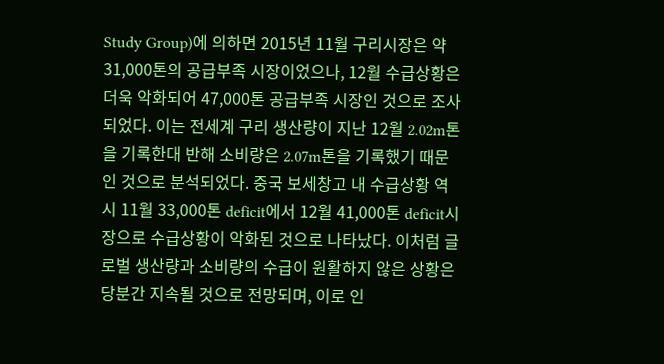Study Group)에 의하면 2015년 11월 구리시장은 약 31,000톤의 공급부족 시장이었으나, 12월 수급상황은 더욱 악화되어 47,000톤 공급부족 시장인 것으로 조사되었다. 이는 전세계 구리 생산량이 지난 12월 2.02m톤을 기록한대 반해 소비량은 2.07m톤을 기록했기 때문인 것으로 분석되었다. 중국 보세창고 내 수급상황 역시 11월 33,000톤 deficit에서 12월 41,000톤 deficit시장으로 수급상황이 악화된 것으로 나타났다. 이처럼 글로벌 생산량과 소비량의 수급이 원활하지 않은 상황은 당분간 지속될 것으로 전망되며, 이로 인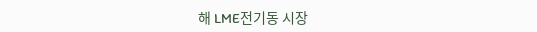해 LME전기동 시장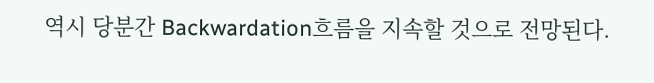역시 당분간 Backwardation흐름을 지속할 것으로 전망된다.